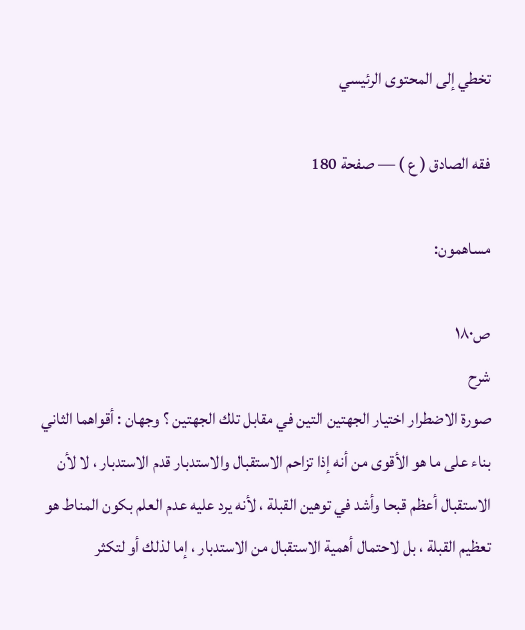تخطي إلى المحتوى الرئيسي

فقه الصادق ( ع ) — صفحة 180

مساهمون:

ص١٨٠
شرح
صورة الاضطرار اختيار الجهتين التين في مقابل تلك الجهتين ؟ وجهان : أقواهما الثاني بناء على ما هو الأقوى من أنه إذا تزاحم الاستقبال والاستدبار قدم الاستدبار ، لا لأن الاستقبال أعظم قبحا وأشد في توهين القبلة ، لأنه يرد عليه عدم العلم بكون المناط هو تعظيم القبلة ، بل لاحتمال أهمية الاستقبال من الاستدبار ، إما لذلك أو لتكثر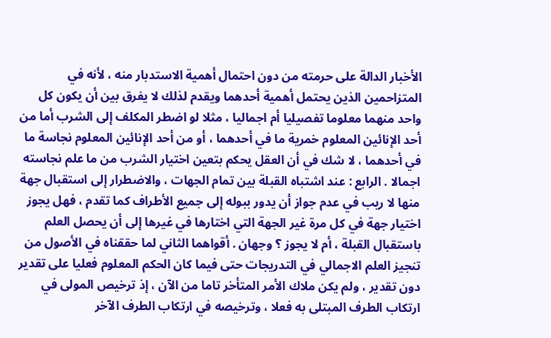الأخبار الدالة على حرمته من دون احتمال أهمية الاستدبار منه ، لأنه في المتزاحمين الذين يحتمل أهمية أحدهما ويقدم لذلك لا يفرق بين أن يكون كل واحد منهما معلوما تفصيليا أم اجماليا ، مثلا لو اضطر المكلف إلى الشرب أما من أحد الإنائين المعلوم خمرية ما في أحدهما ، أو من أحد الإنائين المعلوم نجاسة ما في أحدهما ، لا شك في أن العقل يحكم بتعين اختيار الشرب من ما علم نجاسته اجمالا . الرابع : عند اشتباه القبلة بين تمام الجهات ، والاضطرار إلى استقبال جهة منها لا ريب في عدم جواز أن يدور ببوله إلى جميع الأطراف كما تقدم ، فهل يجوز اختيار جهة في كل مرة غير الجهة التي اختارها في غيرها إلى أن يحصل العلم باستقبال القبلة ، أم لا يجوز ؟ وجهان . أقواهما الثاني لما حققناه في الأصول من تنجيز العلم الاجمالي في التدريجات حتى فيما كان الحكم المعلوم فعليا على تقدير دون تقدير ، ولم يكن ملاك الأمر المتأخر تاما من الآن ، إذ ترخيص المولى في ارتكاب الطرف المبتلى به فعلا ، وترخيصه في ارتكاب الطرف الآخر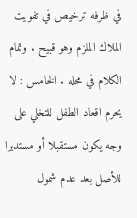في ظرفه ترخيص في تفويت الملاك الملزم وهو قبيح . وتمام الكلام في محله . الخامس : لا يحرم اقعاد الطفل للتخلي على وجه يكون مستقبلا أو مستدبرا للأصل بعد عدم شمول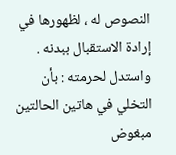النصوص له ، لظهورها في إرادة الاستقبال ببدنه . واستدل لحرمته : بأن التخلي في هاتين الحالتين مبغوض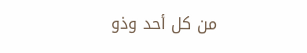من كل أحد وذو